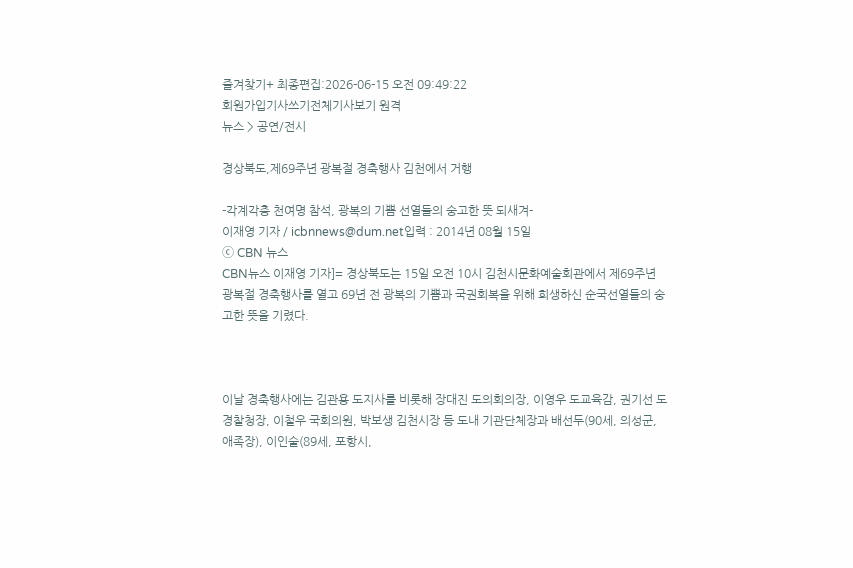즐겨찾기+ 최종편집:2026-06-15 오전 09:49:22
회원가입기사쓰기전체기사보기 원격
뉴스 > 공연/전시

경상북도,제69주년 광복절 경축행사 김천에서 거행

-각계각층 천여명 참석, 광복의 기쁨 선열들의 숭고한 뜻 되새겨-
이재영 기자 / icbnnews@dum.net입력 : 2014년 08월 15일
ⓒ CBN 뉴스
CBN뉴스 이재영 기자]= 경상북도는 15일 오전 10시 김천시문화예술회관에서 제69주년 광복절 경축행사를 열고 69년 전 광복의 기쁨과 국권회복을 위해 희생하신 순국선열들의 숭고한 뜻을 기렸다.



이날 경축행사에는 김관용 도지사를 비롯해 장대진 도의회의장, 이영우 도교육감, 권기선 도경찰청장, 이철우 국회의원, 박보생 김천시장 등 도내 기관단체장과 배선두(90세, 의성군, 애족장), 이인술(89세, 포항시,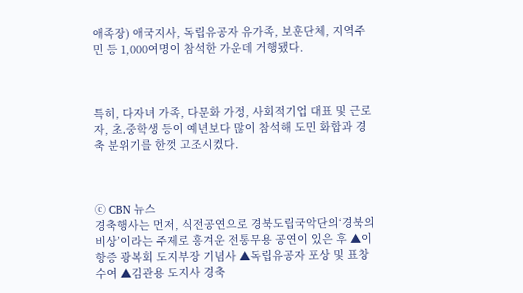애족장) 애국지사, 독립유공자 유가족, 보훈단체, 지역주민 등 1,000여명이 참석한 가운데 거행됐다.



특히, 다자녀 가족, 다문화 가정, 사회적기업 대표 및 근로자, 초․중학생 등이 예년보다 많이 참석해 도민 화합과 경축 분위기를 한껏 고조시켰다.



ⓒ CBN 뉴스
경축행사는 먼저, 식전공연으로 경북도립국악단의‘경북의 비상’이라는 주제로 흥겨운 전통무용 공연이 있은 후 ▲이항증 광복회 도지부장 기념사 ▲독립유공자 포상 및 표창 수여 ▲김관용 도지사 경축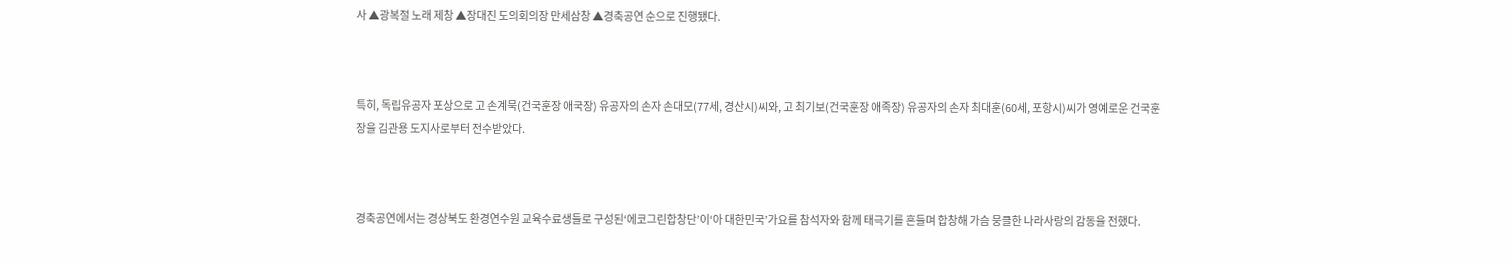사 ▲광복절 노래 제창 ▲장대진 도의회의장 만세삼창 ▲경축공연 순으로 진행됐다.



특히, 독립유공자 포상으로 고 손계묵(건국훈장 애국장) 유공자의 손자 손대모(77세, 경산시)씨와, 고 최기보(건국훈장 애족장) 유공자의 손자 최대훈(60세, 포항시)씨가 영예로운 건국훈장을 김관용 도지사로부터 전수받았다.



경축공연에서는 경상북도 환경연수원 교육수료생들로 구성된‘에코그린합창단’이‘아 대한민국’가요를 참석자와 함께 태극기를 흔들며 합창해 가슴 뭉클한 나라사랑의 감동을 전했다.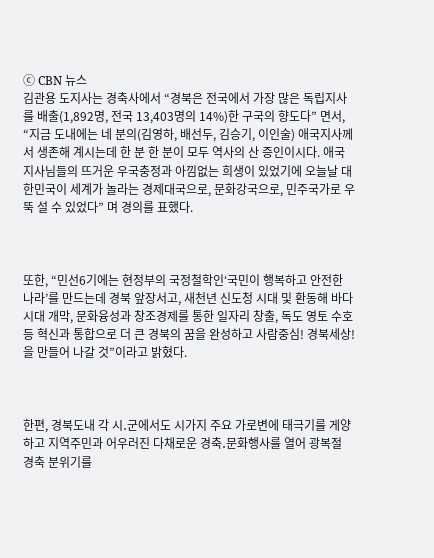ⓒ CBN 뉴스
김관용 도지사는 경축사에서 “경북은 전국에서 가장 많은 독립지사를 배출(1,892명, 전국 13,403명의 14%)한 구국의 향도다” 면서, “지금 도내에는 네 분의(김영하, 배선두, 김승기, 이인술) 애국지사께서 생존해 계시는데 한 분 한 분이 모두 역사의 산 증인이시다. 애국지사님들의 뜨거운 우국충정과 아낌없는 희생이 있었기에 오늘날 대한민국이 세계가 놀라는 경제대국으로, 문화강국으로, 민주국가로 우뚝 설 수 있었다” 며 경의를 표했다.



또한, “민선6기에는 현정부의 국정철학인‘국민이 행복하고 안전한 나라’를 만드는데 경북 앞장서고, 새천년 신도청 시대 및 환동해 바다시대 개막, 문화융성과 창조경제를 통한 일자리 창출, 독도 영토 수호 등 혁신과 통합으로 더 큰 경북의 꿈을 완성하고 사람중심! 경북세상!을 만들어 나갈 것”이라고 밝혔다.



한편, 경북도내 각 시․군에서도 시가지 주요 가로변에 태극기를 게양하고 지역주민과 어우러진 다채로운 경축․문화행사를 열어 광복절 경축 분위기를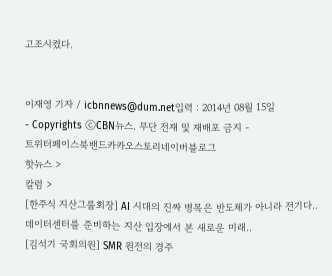고조시켰다.


이재영 기자 / icbnnews@dum.net입력 : 2014년 08월 15일
- Copyrights ⓒCBN뉴스. 무단 전재 및 재배포 금지 -
트위터페이스북밴드카카오스토리네이버블로그
핫뉴스 >
칼럼 >
[한주식 지산그룹회장] AI 시대의 진짜 병목은 반도체가 아니라 전기다..
데이터센터를 준비하는 지산 입장에서 본 새로운 미래..
[김석기 국회의원] SMR 원전의 경주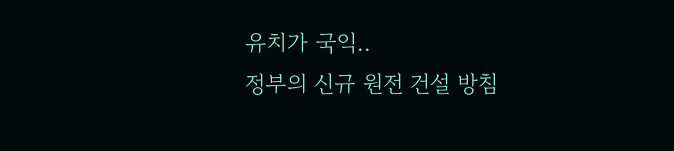유치가 국익..
정부의 신규 원전 건설 방침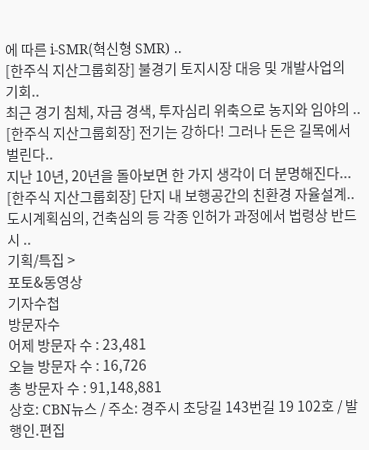에 따른 i-SMR(혁신형 SMR) ..
[한주식 지산그룹회장] 불경기 토지시장 대응 및 개발사업의 기회..
최근 경기 침체, 자금 경색, 투자심리 위축으로 농지와 임야의 ..
[한주식 지산그룹회장] 전기는 강하다! 그러나 돈은 길목에서 벌린다..
지난 10년, 20년을 돌아보면 한 가지 생각이 더 분명해진다...
[한주식 지산그룹회장] 단지 내 보행공간의 친환경 자율설계..
도시계획심의, 건축심의 등 각종 인허가 과정에서 법령상 반드시 ..
기획/특집 >
포토&동영상
기자수첩
방문자수
어제 방문자 수 : 23,481
오늘 방문자 수 : 16,726
총 방문자 수 : 91,148,881
상호: CBN뉴스 / 주소: 경주시 초당길 143번길 19 102호 / 발행인.편집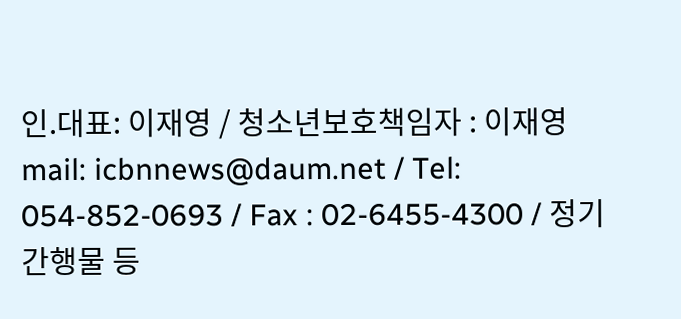인.대표: 이재영 / 청소년보호책임자 : 이재영
mail: icbnnews@daum.net / Tel: 054-852-0693 / Fax : 02-6455-4300 / 정기간행물 등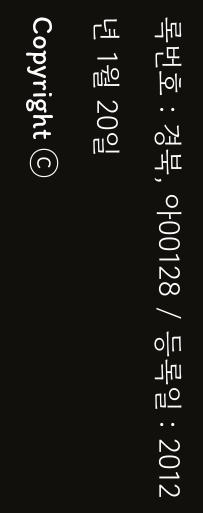록번호 : 경북, 아00128 / 등록일 : 2012년 1월 20일
Copyright ⓒ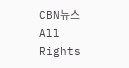CBN뉴스 All Rights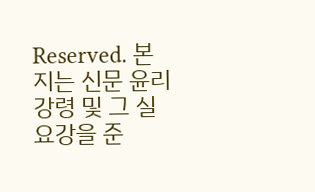Reserved. 본지는 신문 윤리강령 및 그 실요강을 준